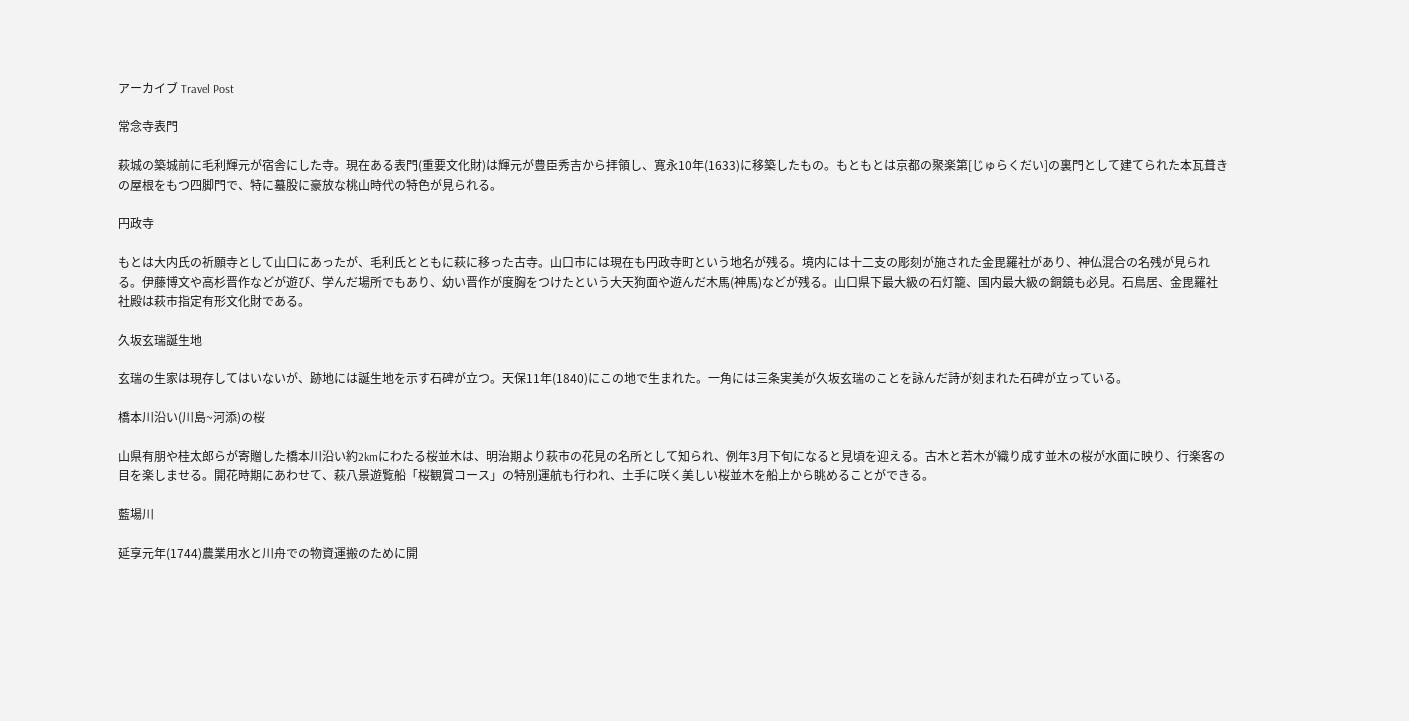アーカイブ Travel Post

常念寺表門

萩城の築城前に毛利輝元が宿舎にした寺。現在ある表門(重要文化財)は輝元が豊臣秀吉から拝領し、寛永10年(1633)に移築したもの。もともとは京都の聚楽第[じゅらくだい]の裏門として建てられた本瓦葺きの屋根をもつ四脚門で、特に蟇股に豪放な桃山時代の特色が見られる。

円政寺

もとは大内氏の祈願寺として山口にあったが、毛利氏とともに萩に移った古寺。山口市には現在も円政寺町という地名が残る。境内には十二支の彫刻が施された金毘羅社があり、神仏混合の名残が見られる。伊藤博文や高杉晋作などが遊び、学んだ場所でもあり、幼い晋作が度胸をつけたという大天狗面や遊んだ木馬(神馬)などが残る。山口県下最大級の石灯籠、国内最大級の銅鏡も必見。石鳥居、金毘羅社社殿は萩市指定有形文化財である。

久坂玄瑞誕生地

玄瑞の生家は現存してはいないが、跡地には誕生地を示す石碑が立つ。天保11年(1840)にこの地で生まれた。一角には三条実美が久坂玄瑞のことを詠んだ詩が刻まれた石碑が立っている。

橋本川沿い(川島~河添)の桜

山県有朋や桂太郎らが寄贈した橋本川沿い約2kmにわたる桜並木は、明治期より萩市の花見の名所として知られ、例年3月下旬になると見頃を迎える。古木と若木が織り成す並木の桜が水面に映り、行楽客の目を楽しませる。開花時期にあわせて、萩八景遊覧船「桜観賞コース」の特別運航も行われ、土手に咲く美しい桜並木を船上から眺めることができる。

藍場川

延享元年(1744)農業用水と川舟での物資運搬のために開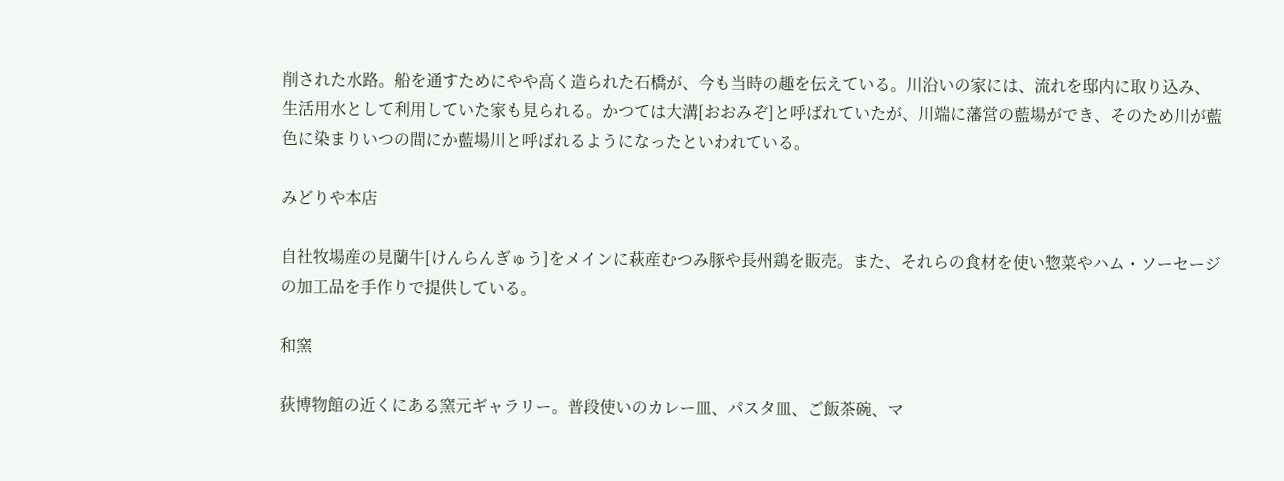削された水路。船を通すためにやや高く造られた石橋が、今も当時の趣を伝えている。川沿いの家には、流れを邸内に取り込み、生活用水として利用していた家も見られる。かつては大溝[おおみぞ]と呼ばれていたが、川端に藩営の藍場ができ、そのため川が藍色に染まりいつの間にか藍場川と呼ばれるようになったといわれている。

みどりや本店

自社牧場産の見蘭牛[けんらんぎゅう]をメインに萩産むつみ豚や長州鶏を販売。また、それらの食材を使い惣菜やハム・ソーセージの加工品を手作りで提供している。

和窯

荻博物館の近くにある窯元ギャラリー。普段使いのカレー皿、パスタ皿、ご飯茶碗、マ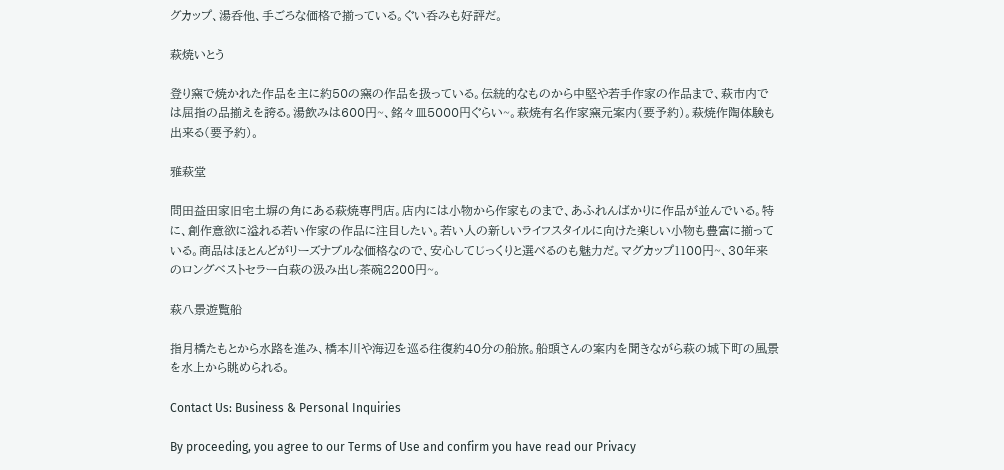グカップ、湯呑他、手ごろな価格で揃っている。ぐい呑みも好評だ。

萩焼いとう

登り窯で焼かれた作品を主に約50の窯の作品を扱っている。伝統的なものから中堅や若手作家の作品まで、萩市内では屈指の品揃えを誇る。湯飲みは600円~、銘々皿5000円ぐらい~。萩焼有名作家窯元案内(要予約)。萩焼作陶体験も出来る(要予約)。

雅萩堂

問田益田家旧宅土塀の角にある萩焼専門店。店内には小物から作家ものまで、あふれんばかりに作品が並んでいる。特に、創作意欲に溢れる若い作家の作品に注目したい。若い人の新しいライフスタイルに向けた楽しい小物も豊富に揃っている。商品はほとんどがリーズナブルな価格なので、安心してじっくりと選べるのも魅力だ。マグカップ1100円~、30年来のロングベストセラー白萩の汲み出し茶碗2200円~。

萩八景遊覧船

指月橋たもとから水路を進み、橋本川や海辺を巡る往復約40分の船旅。船頭さんの案内を聞きながら萩の城下町の風景を水上から眺められる。

Contact Us: Business & Personal Inquiries

By proceeding, you agree to our Terms of Use and confirm you have read our Privacy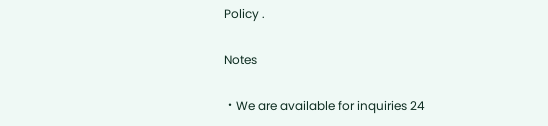Policy .

Notes

・We are available for inquiries 24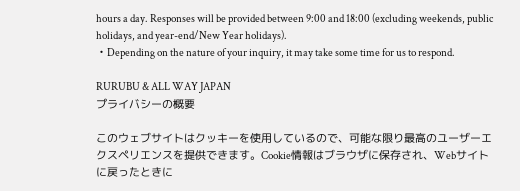hours a day. Responses will be provided between 9:00 and 18:00 (excluding weekends, public holidays, and year-end/New Year holidays).
・Depending on the nature of your inquiry, it may take some time for us to respond.

RURUBU & ALL WAY JAPAN
プライバシーの概要

このウェブサイトはクッキーを使用しているので、可能な限り最高のユーザーエクスペリエンスを提供できます。Cookie情報はブラウザに保存され、Webサイトに戻ったときに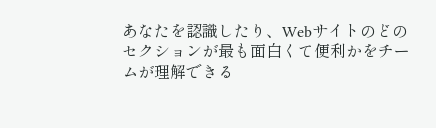あなたを認識したり、Webサイトのどのセクションが最も面白くて便利かをチームが理解できる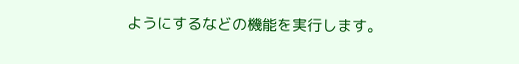ようにするなどの機能を実行します。